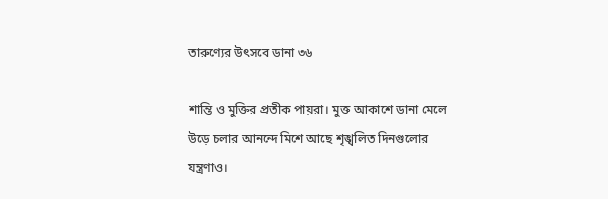তারুণ্যের উৎসবে ডানা ৩৬

শান্তি ও মুক্তির প্রতীক পায়রা। মুক্ত আকাশে ডানা মেলে উড়ে চলার আনন্দে মিশে আছে শৃঙ্খলিত দিনগুলোর যন্ত্রণাও।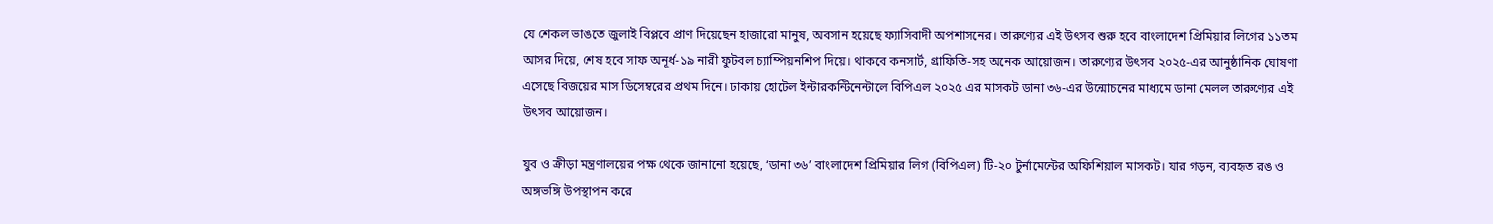যে শেকল ভাঙতে জুলাই বিপ্লবে প্রাণ দিয়েছেন হাজারো মানুষ, অবসান হয়েছে ফ্যাসিবাদী অপশাসনের। তারুণ্যের এই উৎসব শুরু হবে বাংলাদেশ প্রিমিয়ার লিগের ১১তম আসর দিয়ে, শেষ হবে সাফ অনূর্ধ-১৯ নারী ফুটবল চ্যাম্পিয়নশিপ দিয়ে। থাকবে কনসার্ট, গ্রাফিতি-সহ অনেক আয়োজন। তারুণ্যের উৎসব ২০২৫-এর আনুষ্ঠানিক ঘোষণা এসেছে বিজয়ের মাস ডিসেম্বরের প্রথম দিনে। ঢাকায় হোটেল ইন্টারকন্টিনেন্টালে বিপিএল ২০২৫ এর মাসকট ডানা ৩৬-এর উন্মোচনের মাধ্যমে ডানা মেলল তারুণ্যের এই উৎসব আয়োজন।

যুব ও ক্রীড়া মন্ত্রণালয়ের পক্ষ থেকে জানানো হয়েছে, ‘ডানা ৩৬’ বাংলাদেশ প্রিমিয়ার লিগ (বিপিএল) টি-২০ টুর্নামেন্টের অফিশিয়াল মাসকট। যার গড়ন, ব্যবহৃত রঙ ও অঙ্গভঙ্গি উপস্থাপন করে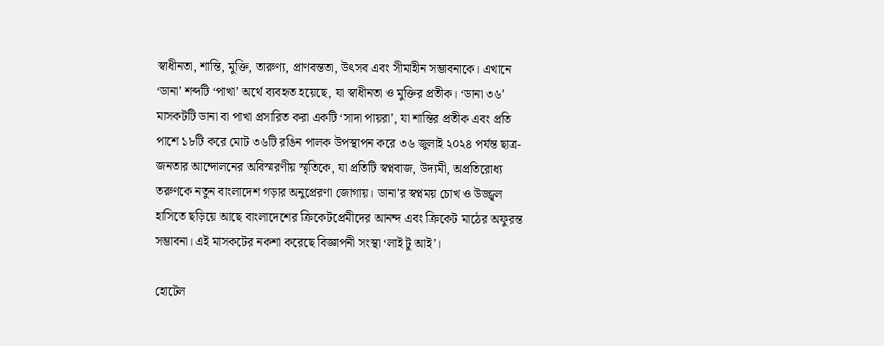স্বাধীনতা, শান্তি, মুক্তি, তারুণ্য, প্রাণবন্ততা, উৎসব এবং সীমাহীন সম্ভাবনাকে। এখানে ‘ডানা’ শব্দটি ‘পাখা’ অর্থে ব্যবহৃত হয়েছে, যা স্বাধীনতা ও মুক্তির প্রতীক। ‘ডানা ৩৬’ মাসকটটি ডানা বা পাখা প্রসারিত করা একটি ‘সাদা পায়রা’, যা শান্তির প্রতীক এবং প্রতি পাশে ১৮টি করে মোট ৩৬টি রঙিন পালক উপস্থাপন করে ৩৬ জুলাই ২০২৪ পর্যন্ত ছাত্র-জনতার আন্দোলনের অবিস্মরণীয় স্মৃতিকে, যা প্রতিটি স্বপ্নবাজ, উদ্যমী, অপ্রতিরোধ্য তরুণকে নতুন বাংলাদেশ গড়ার অনুপ্রেরণা জোগায়। ডানা’র স্বপ্নময় চোখ ও উজ্জ্বল হাসিতে ছড়িয়ে আছে বাংলাদেশের ক্রিকেটপ্রেমীদের আনন্দ এবং ক্রিকেট মাঠের অফুরন্ত সম্ভাবনা। এই মাসকটের নকশা করেছে বিজ্ঞাপনী সংস্থা ‘লাই টু আই’।

হোটেল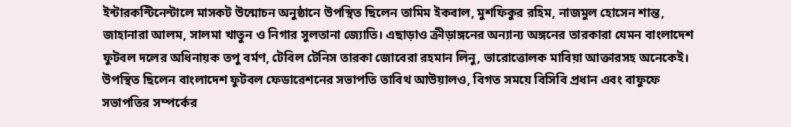ইন্টারকন্টিনেন্টালে মাসকট উন্মোচন অনুষ্ঠানে উপস্থিত ছিলেন তামিম ইকবাল, মুশফিকুর রহিম, নাজমুল হোসেন শান্ত, জাহানারা আলম, সালমা খাতুন ও নিগার সুলতানা জ্যোতি। এছাড়াও ক্রীড়াঙ্গনের অন্যান্য অঙ্গনের তারকারা যেমন বাংলাদেশ ফুটবল দলের অধিনায়ক তপু বর্মণ, টেবিল টেনিস তারকা জোবেরা রহমান লিনু, ভারোত্তোলক মাবিয়া আক্তারসহ অনেকেই। উপস্থিত ছিলেন বাংলাদেশ ফুটবল ফেডারেশনের সভাপতি তাবিথ আউয়ালও, বিগত সময়ে বিসিবি প্রধান এবং বাফুফে সভাপতির সম্পর্কের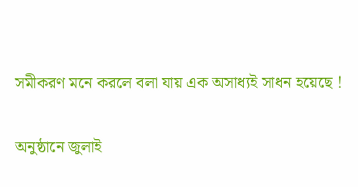সমীকরণ মনে করলে বলা যায় এক অসাধ্যই সাধন হয়েছে !

অনুষ্ঠানে জুলাই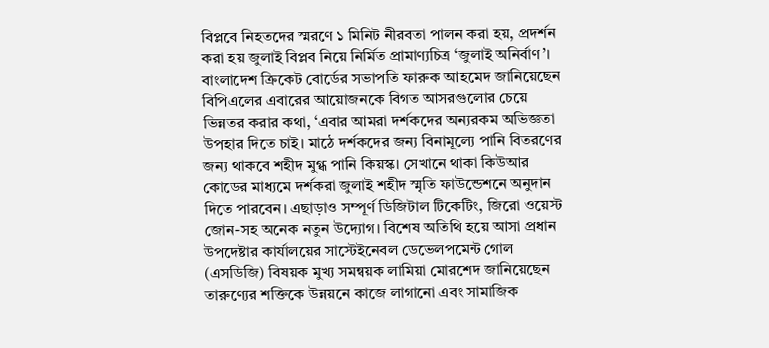বিপ্লবে নিহতদের স্মরণে ১ মিনিট নীরবতা পালন করা হয়, প্রদর্শন করা হয় জুলাই বিপ্লব নিয়ে নির্মিত প্রামাণ্যচিত্র ‘জুলাই অনির্বাণ’। বাংলাদেশ ক্রিকেট বোর্ডের সভাপতি ফারুক আহমেদ জানিয়েছেন বিপিএলের এবারের আয়োজনকে বিগত আসরগুলোর চেয়ে ভিন্নতর করার কথা, ‘এবার আমরা দর্শকদের অন্যরকম অভিজ্ঞতা উপহার দিতে চাই। মাঠে দর্শকদের জন্য বিনামূল্যে পানি বিতরণের জন্য থাকবে শহীদ মুগ্ধ পানি কিয়স্ক। সেখানে থাকা কিউআর কোডের মাধ্যমে দর্শকরা জুলাই শহীদ স্মৃতি ফাউন্ডেশনে অনুদান দিতে পারবেন। এছাড়াও সম্পূর্ণ ডিজিটাল টিকেটিং, জিরো ওয়েস্ট জোন-সহ অনেক নতুন উদ্যোগ। বিশেষ অতিথি হয়ে আসা প্রধান উপদেষ্টার কার্যালয়ের সাস্টেইনেবল ডেভেলপমেন্ট গোল (এসডিজি) বিষয়ক মুখ্য সমন্বয়ক লামিয়া মোরশেদ জানিয়েছেন তারুণ্যের শক্তিকে উন্নয়নে কাজে লাগানো এবং সামাজিক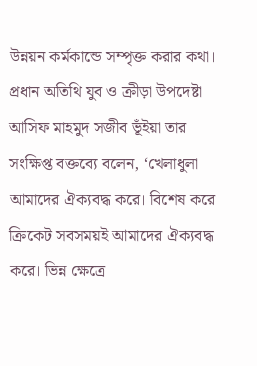উন্নয়ন কর্মকান্ডে সম্পৃক্ত করার কথা। প্রধান অতিথি যুব ও ক্রীড়া উপদেষ্টা আসিফ মাহমুদ সজীব ভূঁইয়া তার সংক্ষিপ্ত বক্তব্যে বলেন, ‘খেলাধুলা আমাদের ঐক্যবদ্ধ করে। বিশেষ করে ক্রিকেট সবসময়ই আমাদের ঐক্যবদ্ধ করে। ভিন্ন ক্ষেত্রে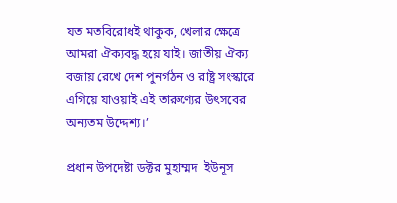যত মতবিরোধই থাকুক, খেলার ক্ষেত্রে আমরা ঐক্যবদ্ধ হয়ে যাই। জাতীয় ঐক্য বজায় রেখে দেশ পুনর্গঠন ও রাষ্ট্র সংস্কারে এগিয়ে যাওয়াই এই তারুণ্যের উৎসবের অন্যতম উদ্দেশ্য।’

প্রধান উপদেষ্টা ডক্টর মুহাম্মদ  ইউনূস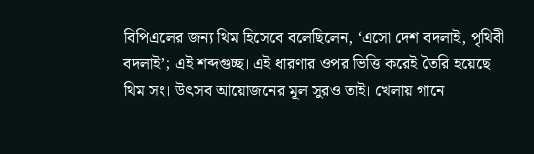বিপিএলের জন্য থিম হিসেবে বলেছিলেন, ‘এসো দেশ বদলাই, পৃথিবী বদলাই’; এই শব্দগুচ্ছ। এই ধারণার ওপর ভিত্তি করেই তৈরি হয়েছে থিম সং। উৎসব আয়োজনের মূল সুরও তাই। খেলায় গানে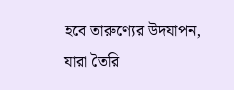হবে তারুণ্যের উদযাপন, যারা তৈরি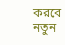করবে নতুন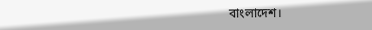বাংলাদেশ।